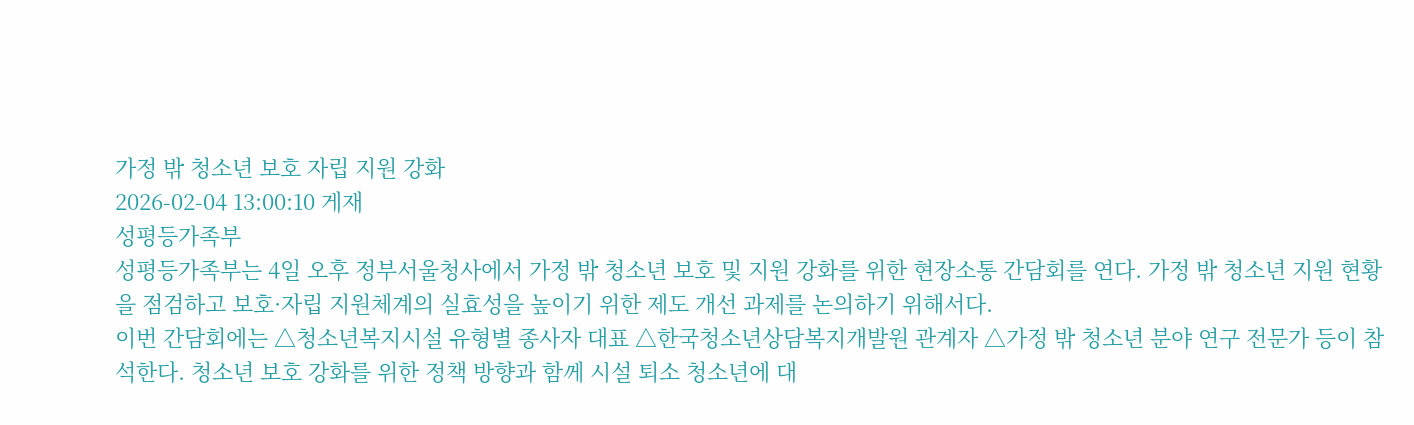가정 밖 청소년 보호 자립 지원 강화
2026-02-04 13:00:10 게재
성평등가족부
성평등가족부는 4일 오후 정부서울청사에서 가정 밖 청소년 보호 및 지원 강화를 위한 현장소통 간담회를 연다. 가정 밖 청소년 지원 현황을 점검하고 보호·자립 지원체계의 실효성을 높이기 위한 제도 개선 과제를 논의하기 위해서다.
이번 간담회에는 △청소년복지시설 유형별 종사자 대표 △한국청소년상담복지개발원 관계자 △가정 밖 청소년 분야 연구 전문가 등이 참석한다. 청소년 보호 강화를 위한 정책 방향과 함께 시설 퇴소 청소년에 대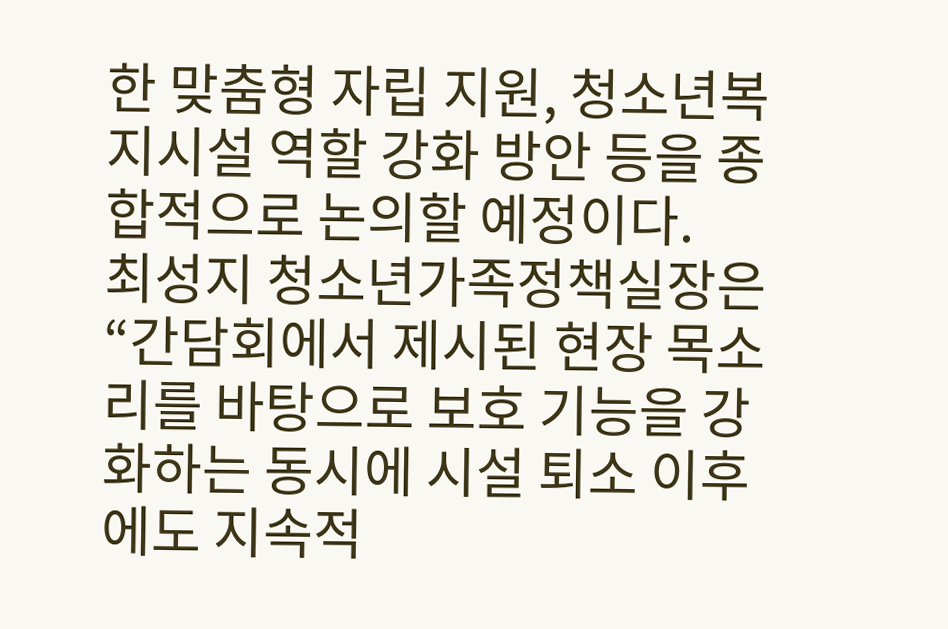한 맞춤형 자립 지원, 청소년복지시설 역할 강화 방안 등을 종합적으로 논의할 예정이다.
최성지 청소년가족정책실장은 “간담회에서 제시된 현장 목소리를 바탕으로 보호 기능을 강화하는 동시에 시설 퇴소 이후에도 지속적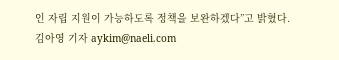인 자립 지원이 가능하도록 정책을 보완하겠다”고 밝혔다.
김아영 기자 aykim@naeli.com